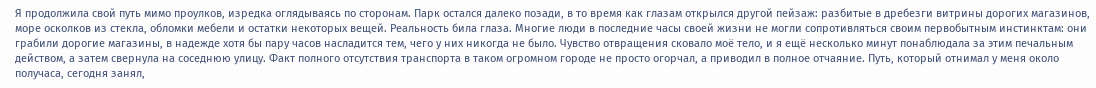Я продолжила свой путь мимо проулков, изредка оглядываясь по сторонам. Парк остался далеко позади, в то время как глазам открылся другой пейзаж: разбитые в дребезги витрины дорогих магазинов, море осколков из стекла, обломки мебели и остатки некоторых вещей. Реальность била глаза. Многие люди в последние часы своей жизни не могли сопротивляться своим первобытным инстинктам: они грабили дорогие магазины, в надежде хотя бы пару часов насладится тем, чего у них никогда не было. Чувство отвращения сковало моё тело, и я ещё несколько минут понаблюдала за этим печальным действом, а затем свернула на соседнюю улицу. Факт полного отсутствия транспорта в таком огромном городе не просто огорчал, а приводил в полное отчаяние. Путь, который отнимал у меня около получаса, сегодня занял,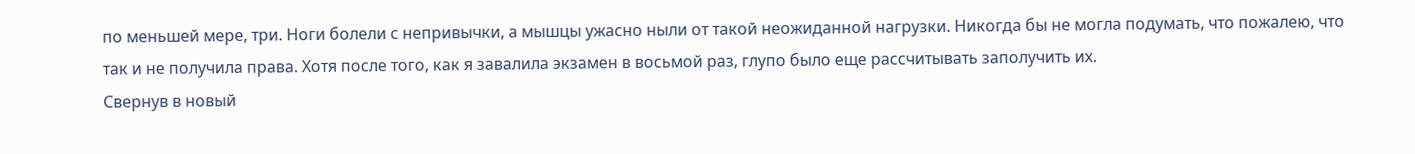по меньшей мере, три. Ноги болели с непривычки, а мышцы ужасно ныли от такой неожиданной нагрузки. Никогда бы не могла подумать, что пожалею, что так и не получила права. Хотя после того, как я завалила экзамен в восьмой раз, глупо было еще рассчитывать заполучить их.
Свернув в новый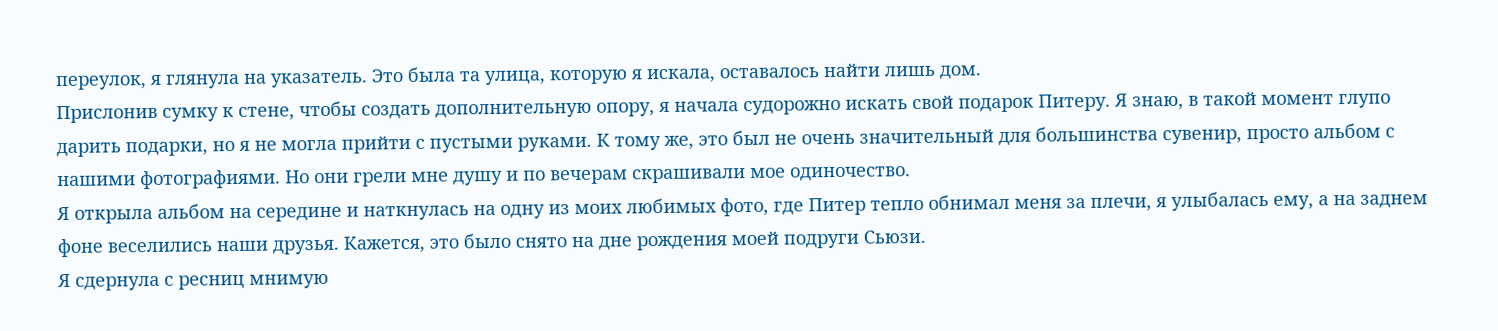переулок, я глянула на указатель. Это была та улица, которую я искала, оставалось найти лишь дом.
Прислонив сумку к стене, чтобы создать дополнительную опору, я начала судорожно искать свой подарок Питеру. Я знаю, в такой момент глупо дарить подарки, но я не могла прийти с пустыми руками. К тому же, это был не очень значительный для большинства сувенир, просто альбом с нашими фотографиями. Но они грели мне душу и по вечерам скрашивали мое одиночество.
Я открыла альбом на середине и наткнулась на одну из моих любимых фото, где Питер тепло обнимал меня за плечи, я улыбалась ему, а на заднем фоне веселились наши друзья. Кажется, это было снято на дне рождения моей подруги Сьюзи.
Я сдернула с ресниц мнимую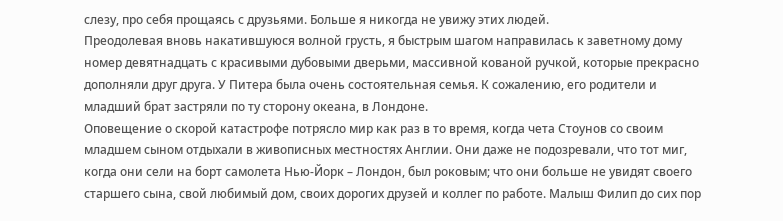слезу, про себя прощаясь с друзьями. Больше я никогда не увижу этих людей.
Преодолевая вновь накатившуюся волной грусть, я быстрым шагом направилась к заветному дому номер девятнадцать с красивыми дубовыми дверьми, массивной кованой ручкой, которые прекрасно дополняли друг друга. У Питера была очень состоятельная семья. К сожалению, его родители и младший брат застряли по ту сторону океана, в Лондоне.
Оповещение о скорой катастрофе потрясло мир как раз в то время, когда чета Стоунов со своим младшем сыном отдыхали в живописных местностях Англии. Они даже не подозревали, что тот миг, когда они сели на борт самолета Нью-Йорк – Лондон, был роковым; что они больше не увидят своего старшего сына, свой любимый дом, своих дорогих друзей и коллег по работе. Малыш Филип до сих пор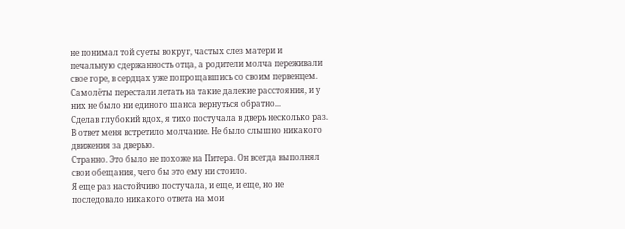не понимал той суеты вокруг, частых слез матери и печальную сдержанность отца, а родители молча переживали свое горе, в сердцах уже попрощавшись со своим первенцем. Самолёты перестали летать на такие далекие расстояния, и у них не было ни единого шанса вернуться обратно...
Сделав глубокий вдох, я тихо постучала в дверь несколько раз. В ответ меня встретило молчание. Не было слышно никакого движения за дверью.
Странно. Это было не похоже на Питера. Он всегда выполнял свои обещания, чего бы это ему ни стоило.
Я еще раз настойчиво постучала, и еще, и еще, но не последовало никакого ответа на мои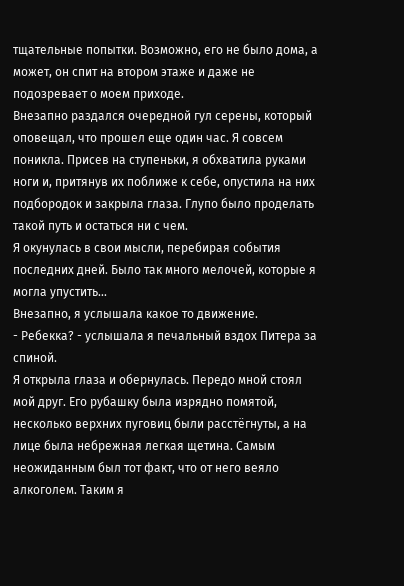тщательные попытки. Возможно, его не было дома, а может, он спит на втором этаже и даже не подозревает о моем приходе.
Внезапно раздался очередной гул серены, который оповещал, что прошел еще один час. Я совсем поникла. Присев на ступеньки, я обхватила руками ноги и, притянув их поближе к себе, опустила на них подбородок и закрыла глаза. Глупо было проделать такой путь и остаться ни с чем.
Я окунулась в свои мысли, перебирая события последних дней. Было так много мелочей, которые я могла упустить...
Внезапно, я услышала какое то движение.
- Ребекка? - услышала я печальный вздох Питера за спиной.
Я открыла глаза и обернулась. Передо мной стоял мой друг. Его рубашку была изрядно помятой, несколько верхних пуговиц были расстёгнуты, а на лице была небрежная легкая щетина. Самым неожиданным был тот факт, что от него веяло алкоголем. Таким я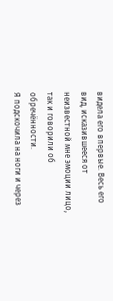видела его впервые. Весь его вид, исказившееся от неизвестной мне эмоции лицо, так и говорили об обречённости.
Я подскочила на ноги и через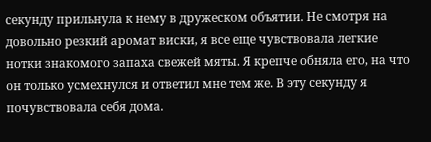секунду прильнула к нему в дружеском объятии. Не смотря на довольно резкий аромат виски, я все еще чувствовала легкие нотки знакомого запаха свежей мяты. Я крепче обняла его, на что он только усмехнулся и ответил мне тем же. В эту секунду я почувствовала себя дома.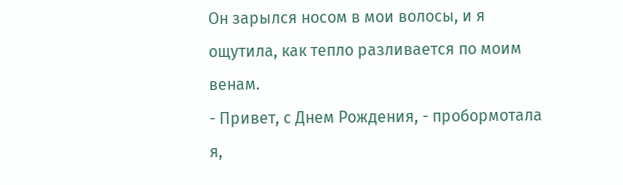Он зарылся носом в мои волосы, и я ощутила, как тепло разливается по моим венам.
- Привет, с Днем Рождения, - пробормотала я,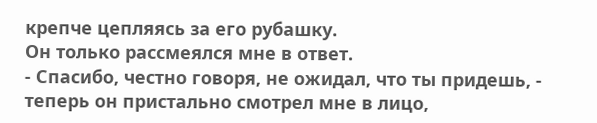крепче цепляясь за его рубашку.
Он только рассмеялся мне в ответ.
- Спасибо, честно говоря, не ожидал, что ты придешь, - теперь он пристально смотрел мне в лицо,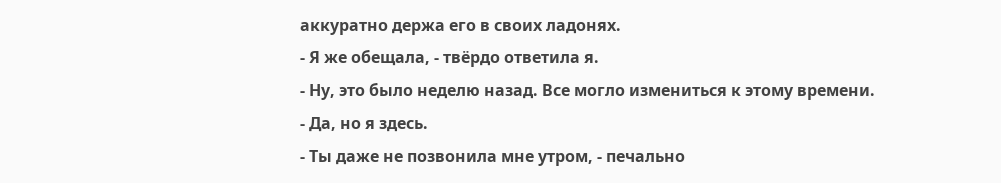аккуратно держа его в своих ладонях.
- Я же обещала, - твёрдо ответила я.
- Ну, это было неделю назад. Все могло измениться к этому времени.
- Да, но я здесь.
- Ты даже не позвонила мне утром, - печально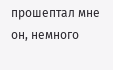прошептал мне он, немного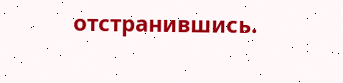отстранившись.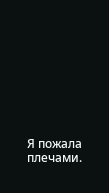Я пожала плечами.